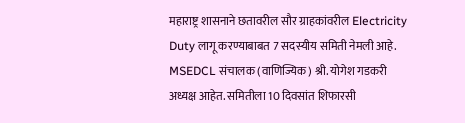महाराष्ट्र शासनाने छतावरील सौर ग्राहकांवरील Electricity Duty लागू करण्याबाबत 7 सदस्यीय समिती नेमली आहे. MSEDCL संचालक (वाणिज्यिक) श्री. योगेश गडकरी अध्यक्ष आहेत. समितीला 10 दिवसांत शिफारसी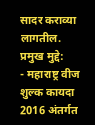सादर कराव्या लागतील.
प्रमुख मुद्दे:
- महाराष्ट्र वीज शुल्क कायदा 2016 अंतर्गत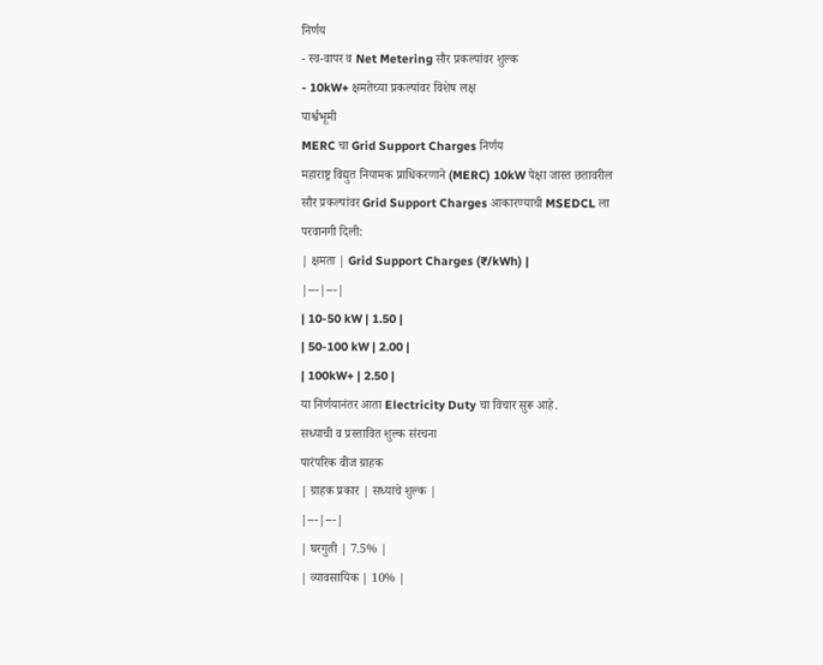निर्णय
- स्व-वापर व Net Metering सौर प्रकल्पांवर शुल्क
- 10kW+ क्षमतेच्या प्रकल्पांवर विशेष लक्ष
पार्श्वभूमी
MERC चा Grid Support Charges निर्णय
महाराष्ट्र विद्युत नियामक प्राधिकरणाने (MERC) 10kW पेक्षा जास्त छतावरील सौर प्रकल्पांवर Grid Support Charges आकारण्याची MSEDCL ला परवानगी दिली:
| क्षमता | Grid Support Charges (₹/kWh) |
|---|---|
| 10-50 kW | 1.50 |
| 50-100 kW | 2.00 |
| 100kW+ | 2.50 |
या निर्णयानंतर आता Electricity Duty चा विचार सुरू आहे.
सध्याची व प्रस्तावित शुल्क संरचना
पारंपरिक वीज ग्राहक
| ग्राहक प्रकार | सध्याचे शुल्क |
|---|---|
| घरगुती | 7.5% |
| व्यावसायिक | 10% |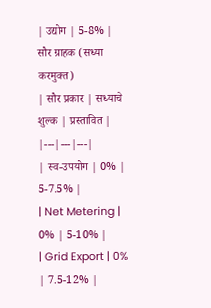| उद्योग | 5-8% |
सौर ग्राहक (सध्या करमुक्त)
| सौर प्रकार | सध्याचे शुल्क | प्रस्तावित |
|---|---|---|
| स्व-उपयोग | 0% | 5-7.5% |
| Net Metering | 0% | 5-10% |
| Grid Export | 0% | 7.5-12% |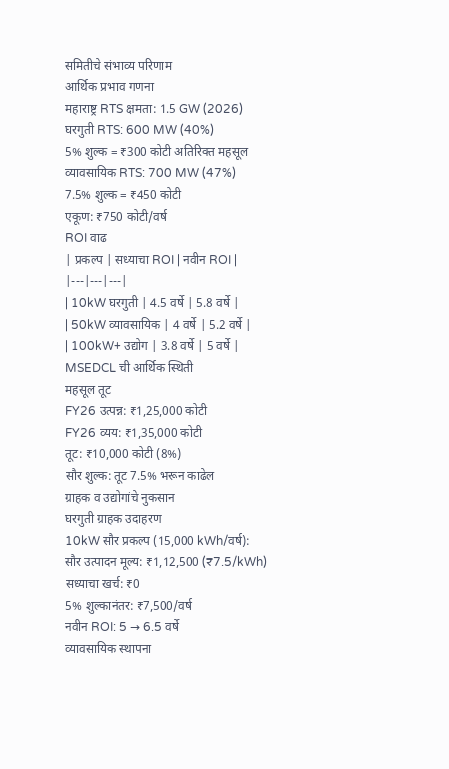समितीचे संभाव्य परिणाम
आर्थिक प्रभाव गणना
महाराष्ट्र RTS क्षमता: 1.5 GW (2026)
घरगुती RTS: 600 MW (40%)
5% शुल्क = ₹300 कोटी अतिरिक्त महसूल
व्यावसायिक RTS: 700 MW (47%)
7.5% शुल्क = ₹450 कोटी
एकूण: ₹750 कोटी/वर्ष
ROI वाढ
| प्रकल्प | सध्याचा ROI | नवीन ROI |
|---|---|---|
| 10kW घरगुती | 4.5 वर्षे | 5.8 वर्षे |
| 50kW व्यावसायिक | 4 वर्षे | 5.2 वर्षे |
| 100kW+ उद्योग | 3.8 वर्षे | 5 वर्षे |
MSEDCL ची आर्थिक स्थिती
महसूल तूट
FY26 उत्पन्न: ₹1,25,000 कोटी
FY26 व्यय: ₹1,35,000 कोटी
तूट: ₹10,000 कोटी (8%)
सौर शुल्क: तूट 7.5% भरून काढेल
ग्राहक व उद्योगांचे नुकसान
घरगुती ग्राहक उदाहरण
10kW सौर प्रकल्प (15,000 kWh/वर्ष):
सौर उत्पादन मूल्य: ₹1,12,500 (₹7.5/kWh)
सध्याचा खर्च: ₹0
5% शुल्कानंतर: ₹7,500/वर्ष
नवीन ROI: 5 → 6.5 वर्षे
व्यावसायिक स्थापना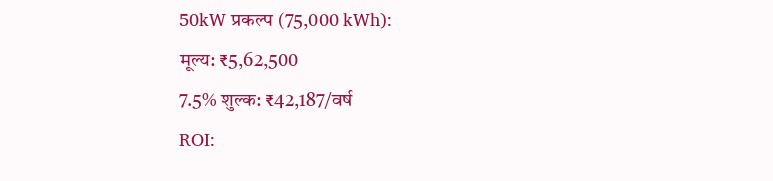50kW प्रकल्प (75,000 kWh):
मूल्य: ₹5,62,500
7.5% शुल्क: ₹42,187/वर्ष
ROI: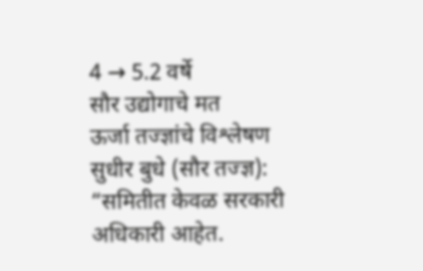4 → 5.2 वर्षे
सौर उद्योगाचे मत
ऊर्जा तज्ज्ञांचे विश्लेषण
सुधीर बुधे (सौर तज्ज्ञ):
“समितीत केवळ सरकारी अधिकारी आहेत.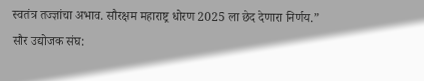स्वतंत्र तज्ज्ञांचा अभाव. सौरक्षम महाराष्ट्र धोरण 2025 ला छेद देणारा निर्णय.”
सौर उद्योजक संघ: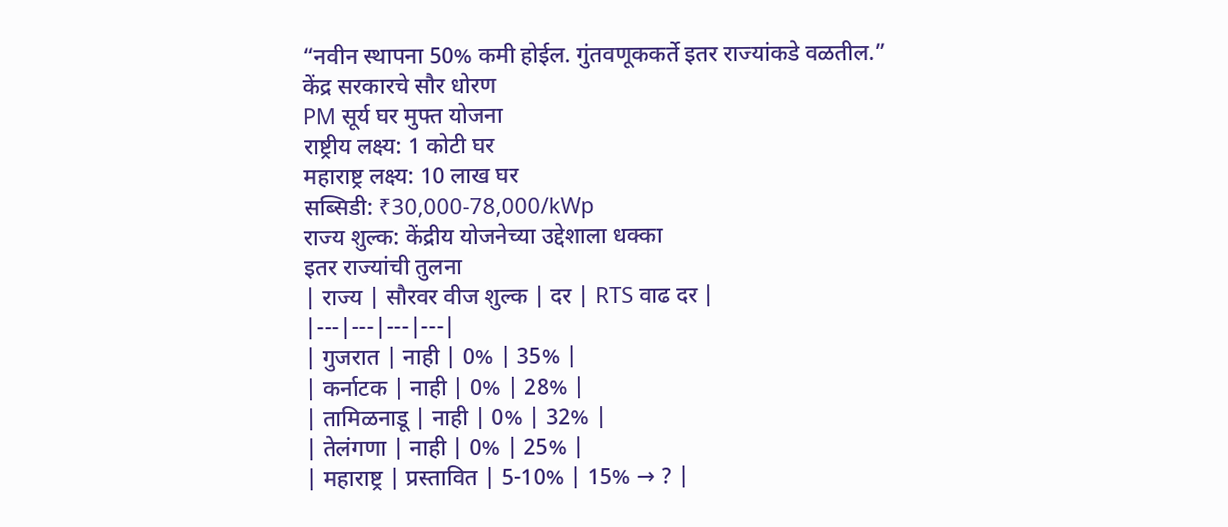“नवीन स्थापना 50% कमी होईल. गुंतवणूककर्ते इतर राज्यांकडे वळतील.”
केंद्र सरकारचे सौर धोरण
PM सूर्य घर मुफ्त योजना
राष्ट्रीय लक्ष्य: 1 कोटी घर
महाराष्ट्र लक्ष्य: 10 लाख घर
सब्सिडी: ₹30,000-78,000/kWp
राज्य शुल्क: केंद्रीय योजनेच्या उद्देशाला धक्का
इतर राज्यांची तुलना
| राज्य | सौरवर वीज शुल्क | दर | RTS वाढ दर |
|---|---|---|---|
| गुजरात | नाही | 0% | 35% |
| कर्नाटक | नाही | 0% | 28% |
| तामिळनाडू | नाही | 0% | 32% |
| तेलंगणा | नाही | 0% | 25% |
| महाराष्ट्र | प्रस्तावित | 5-10% | 15% → ? |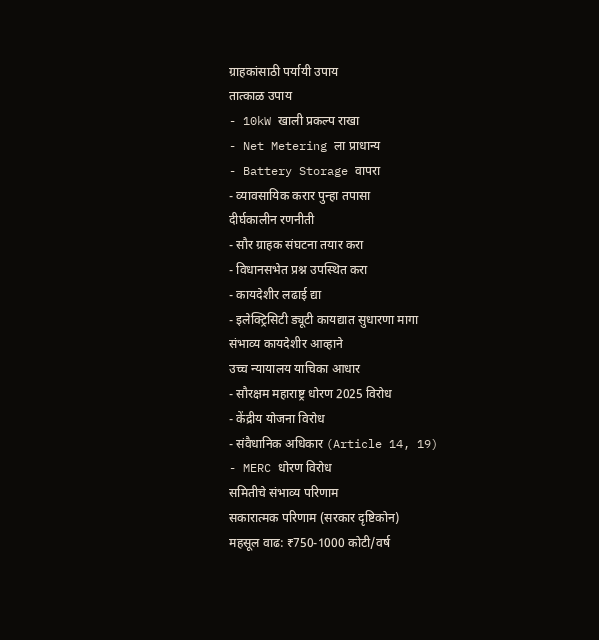ग्राहकांसाठी पर्यायी उपाय
तात्काळ उपाय
- 10kW खाली प्रकल्प राखा
- Net Metering ला प्राधान्य
- Battery Storage वापरा
- व्यावसायिक करार पुन्हा तपासा
दीर्घकालीन रणनीती
- सौर ग्राहक संघटना तयार करा
- विधानसभेत प्रश्न उपस्थित करा
- कायदेशीर लढाई द्या
- इलेक्ट्रिसिटी ड्यूटी कायद्यात सुधारणा मागा
संभाव्य कायदेशीर आव्हाने
उच्च न्यायालय याचिका आधार
- सौरक्षम महाराष्ट्र धोरण 2025 विरोध
- केंद्रीय योजना विरोध
- संवैधानिक अधिकार (Article 14, 19)
- MERC धोरण विरोध
समितीचे संभाव्य परिणाम
सकारात्मक परिणाम (सरकार दृष्टिकोन)
महसूल वाढ: ₹750-1000 कोटी/वर्ष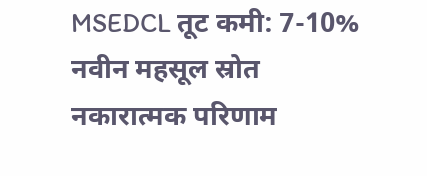MSEDCL तूट कमी: 7-10%
नवीन महसूल स्रोत
नकारात्मक परिणाम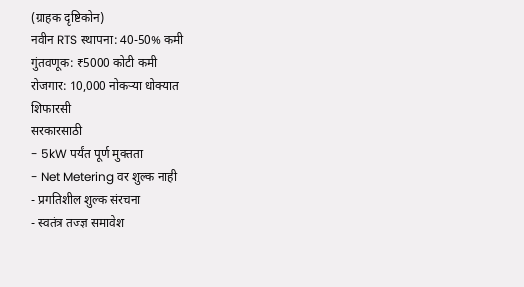(ग्राहक दृष्टिकोन)
नवीन RTS स्थापना: 40-50% कमी
गुंतवणूक: ₹5000 कोटी कमी
रोजगार: 10,000 नोकऱ्या धोक्यात
शिफारसी
सरकारसाठी
- 5kW पर्यंत पूर्ण मुक्तता
- Net Metering वर शुल्क नाही
- प्रगतिशील शुल्क संरचना
- स्वतंत्र तज्ज्ञ समावेश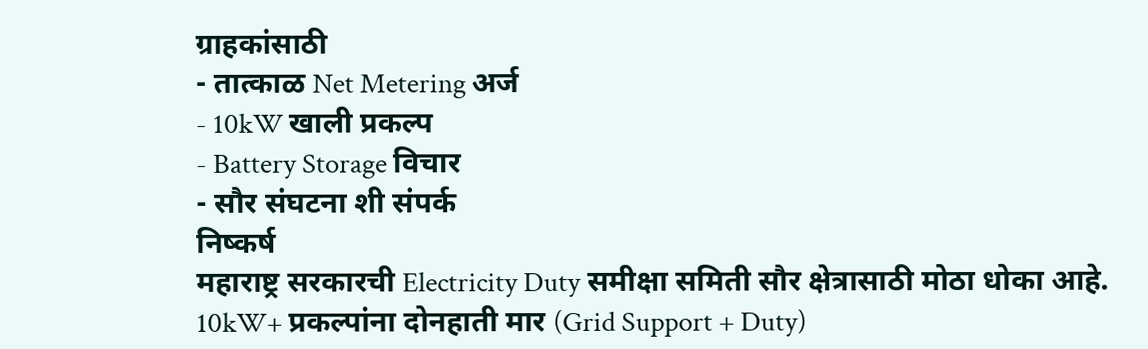ग्राहकांसाठी
- तात्काळ Net Metering अर्ज
- 10kW खाली प्रकल्प
- Battery Storage विचार
- सौर संघटना शी संपर्क
निष्कर्ष
महाराष्ट्र सरकारची Electricity Duty समीक्षा समिती सौर क्षेत्रासाठी मोठा धोका आहे. 10kW+ प्रकल्पांना दोनहाती मार (Grid Support + Duty)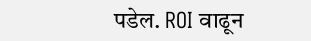पडेल. ROI वाढून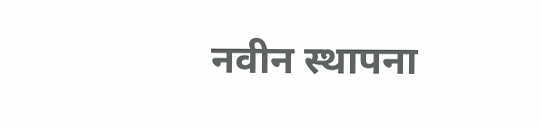नवीन स्थापना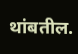थांबतील.